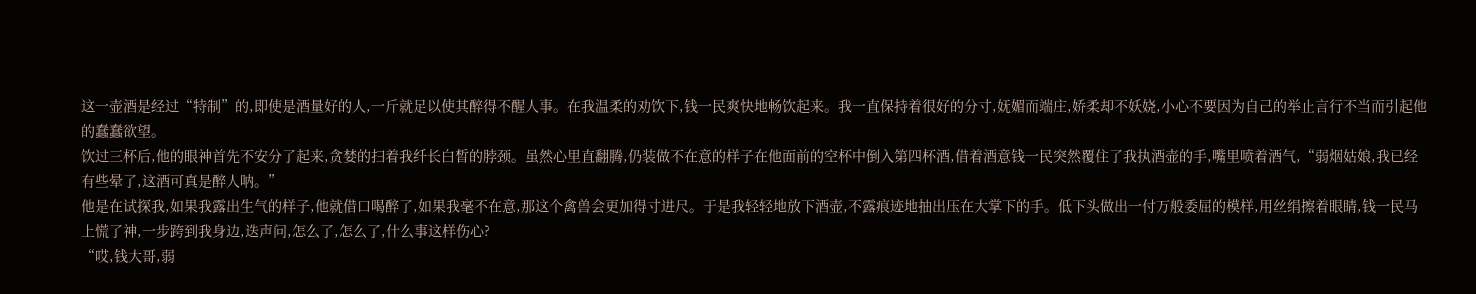这一壶酒是经过“特制”的,即使是酒量好的人,一斤就足以使其醉得不醒人事。在我温柔的劝饮下,钱一民爽快地畅饮起来。我一直保持着很好的分寸,妩媚而端庄,娇柔却不妖娆,小心不要因为自己的举止言行不当而引起他的蠢蠢欲望。
饮过三杯后,他的眼神首先不安分了起来,贪婪的扫着我纤长白晳的脖颈。虽然心里直翻腾,仍装做不在意的样子在他面前的空杯中倒入第四杯酒,借着酒意钱一民突然覆住了我执酒壶的手,嘴里喷着酒气,“弱烟姑娘,我已经有些晕了,这酒可真是醉人呐。”
他是在试探我,如果我露出生气的样子,他就借口喝醉了,如果我毫不在意,那这个禽兽会更加得寸进尺。于是我轻轻地放下酒壶,不露痕迹地抽出压在大掌下的手。低下头做出一付万般委屈的模样,用丝绢擦着眼睛,钱一民马上慌了神,一步跨到我身边,迭声问,怎么了,怎么了,什么事这样伤心?
“哎,钱大哥,弱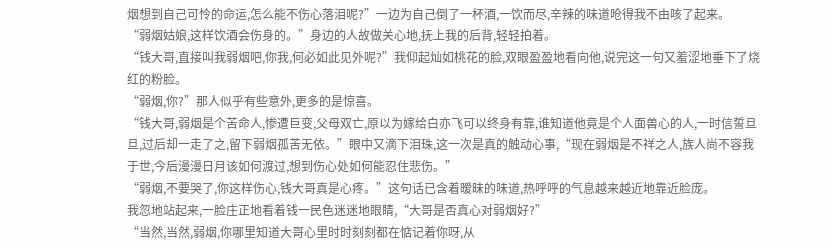烟想到自己可怜的命运,怎么能不伤心落泪呢?”一边为自己倒了一杯酒,一饮而尽,辛辣的味道呛得我不由咳了起来。
“弱烟姑娘,这样饮酒会伤身的。”身边的人故做关心地,抚上我的后背,轻轻拍着。
“钱大哥,直接叫我弱烟吧,你我,何必如此见外呢?”我仰起灿如桃花的脸,双眼盈盈地看向他,说完这一句又羞涩地垂下了烧红的粉脸。
“弱烟,你?”那人似乎有些意外,更多的是惊喜。
“钱大哥,弱烟是个苦命人,惨遭巨变,父母双亡,原以为嫁给白亦飞可以终身有靠,谁知道他竟是个人面兽心的人,一时信誓旦旦,过后却一走了之,留下弱烟孤苦无依。”眼中又滴下泪珠,这一次是真的触动心事,“现在弱烟是不祥之人,族人尚不容我于世,今后漫漫日月该如何渡过,想到伤心处如何能忍住悲伤。”
“弱烟,不要哭了,你这样伤心,钱大哥真是心疼。”这句话已含着暧昧的味道,热呼呼的气息越来越近地靠近脸庞。
我忽地站起来,一脸庄正地看着钱一民色迷迷地眼睛,“大哥是否真心对弱烟好?”
“当然,当然,弱烟,你哪里知道大哥心里时时刻刻都在惦记着你呀,从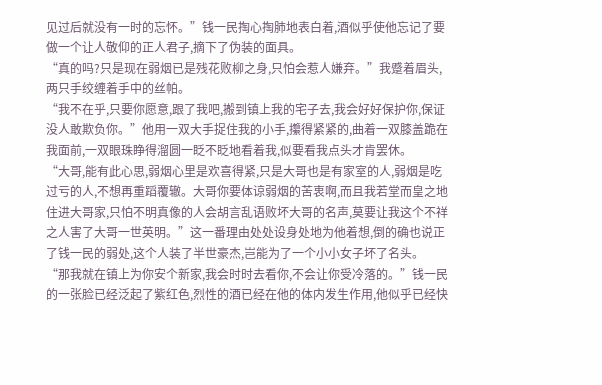见过后就没有一时的忘怀。”钱一民掏心掏肺地表白着,酒似乎使他忘记了要做一个让人敬仰的正人君子,摘下了伪装的面具。
“真的吗?只是现在弱烟已是残花败柳之身,只怕会惹人嫌弃。”我蹙着眉头,两只手绞缠着手中的丝帕。
“我不在乎,只要你愿意,跟了我吧,搬到镇上我的宅子去,我会好好保护你,保证没人敢欺负你。”他用一双大手捉住我的小手,攥得紧紧的,曲着一双膝盖跪在我面前,一双眼珠睁得溜圆一眨不眨地看着我,似要看我点头才肯罢休。
“大哥,能有此心思,弱烟心里是欢喜得紧,只是大哥也是有家室的人,弱烟是吃过亏的人,不想再重蹈覆辙。大哥你要体谅弱烟的苦衷啊,而且我若堂而皇之地住进大哥家,只怕不明真像的人会胡言乱语败坏大哥的名声,莫要让我这个不祥之人害了大哥一世英明。”这一番理由处处设身处地为他着想,倒的确也说正了钱一民的弱处,这个人装了半世豪杰,岂能为了一个小小女子坏了名头。
“那我就在镇上为你安个新家,我会时时去看你,不会让你受冷落的。”钱一民的一张脸已经泛起了紫红色,烈性的酒已经在他的体内发生作用,他似乎已经快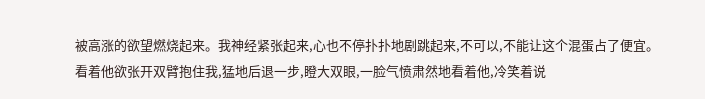被高涨的欲望燃烧起来。我神经紧张起来,心也不停扑扑地剧跳起来,不可以,不能让这个混蛋占了便宜。
看着他欲张开双臂抱住我,猛地后退一步,瞪大双眼,一脸气愤肃然地看着他,冷笑着说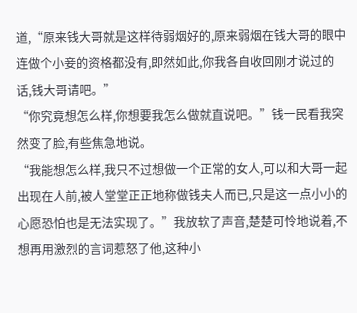道,“原来钱大哥就是这样待弱烟好的,原来弱烟在钱大哥的眼中连做个小妾的资格都没有,即然如此,你我各自收回刚才说过的话,钱大哥请吧。”
“你究竟想怎么样,你想要我怎么做就直说吧。”钱一民看我突然变了脸,有些焦急地说。
“我能想怎么样,我只不过想做一个正常的女人,可以和大哥一起出现在人前,被人堂堂正正地称做钱夫人而已,只是这一点小小的心愿恐怕也是无法实现了。”我放软了声音,楚楚可怜地说着,不想再用激烈的言词惹怒了他,这种小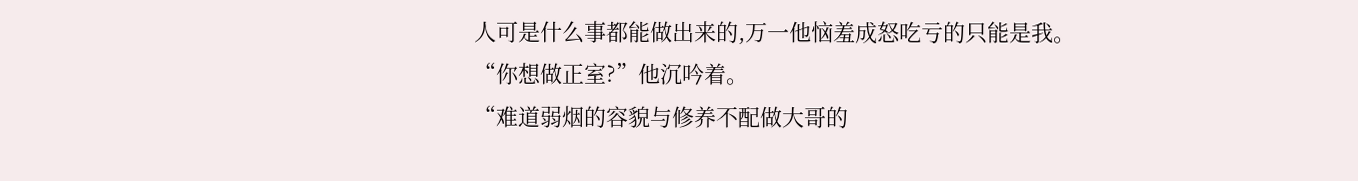人可是什么事都能做出来的,万一他恼羞成怒吃亏的只能是我。
“你想做正室?”他沉吟着。
“难道弱烟的容貌与修养不配做大哥的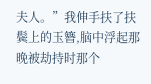夫人。”我伸手扶了扶鬓上的玉簪,脑中浮起那晚被劫持时那个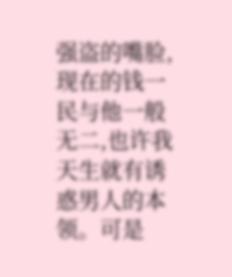强盗的嘴脸,现在的钱一民与他一般无二,也许我天生就有诱惑男人的本领。可是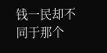钱一民却不同于那个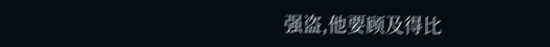强盗,他要顾及得比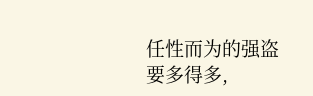任性而为的强盗要多得多,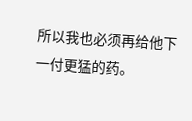所以我也必须再给他下一付更猛的药。